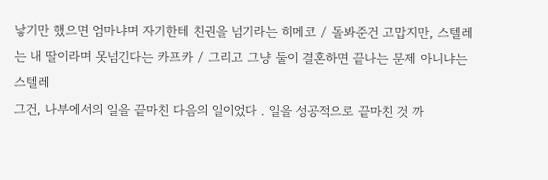낳기만 했으면 엄마냐며 자기한테 친권을 넘기라는 히메코 / 돌봐준건 고맙지만, 스텔레는 내 딸이라며 못넘긴다는 카프카 / 그리고 그냥 둘이 결혼하면 끝나는 문제 아니냐는 스텔레
그건, 나부에서의 일을 끝마친 다음의 일이었다 . 일을 성공적으로 끝마친 것 까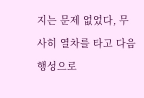지는 문제 없었다, 무사히 열차를 타고 다음 행성으로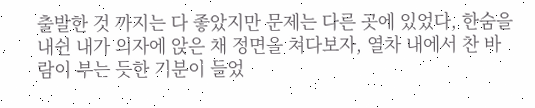출발한 것 까지는 다 좋았지만 문제는 다른 곳에 있었다, 한숨을 내쉰 내가 의자에 앉은 채 정면을 쳐다보자, 열차 내에서 찬 바람이 부는 듯한 기분이 들었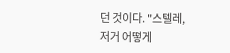던 것이다. "스텔레, 저거 어떻게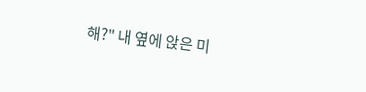해?" 내 옆에 앉은 미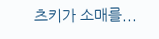츠키가 소매를...